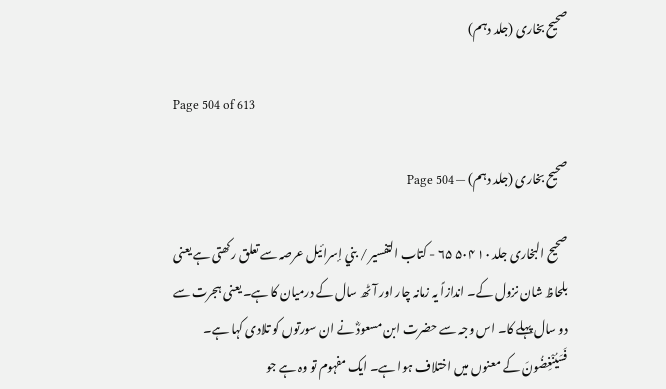صحیح بخاری (جلد دہم)

Page 504 of 613

صحیح بخاری (جلد دہم) — Page 504

صحیح البخاری جلد ۱۰ ۵۰۴ ۶۵ - کتاب التفسير / بني إسرائيل عرصہ سے تعلق رکھتی ہے یعنی بلحاظ شان نزول کے۔ اندازاً یہ زمانہ چار اور آٹھ سال کے درمیان کا ہے۔ یعنی ہجرت سے دو سال پہلے کا۔ اس وجہ سے حضرت ابن مسعودؓ نے ان سورتوں کو تلادی کہا ہے۔ فَسَيُنْغِضُونَ کے معنوں میں اختلاف ہوا ہے۔ ایک مفہوم تو وہ ہے جو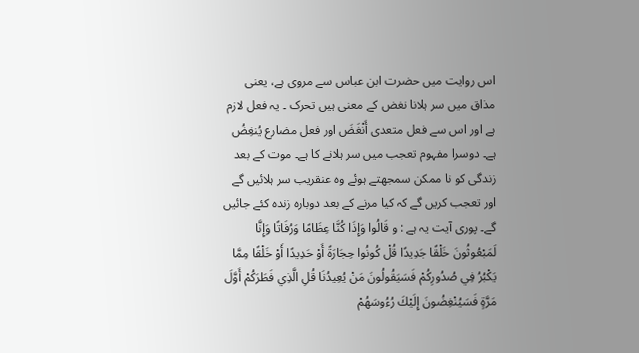اس روایت میں حضرت ابن عباس سے مروی ہے، یعنی مذاق میں سر ہلانا نغض کے معنی ہیں تحرک ۔ یہ فعل لازم ہے اور اس سے فعل متعدی أَنْغَضَ اور فعل مضارع يُنغِضُ ہے۔ دوسرا مفہوم تعجب میں سر ہلانے کا ہے۔ موت کے بعد زندگی کو نا ممکن سمجھتے ہوئے وہ عنقریب سر ہلائیں گے اور تعجب کریں گے کہ کیا مرنے کے بعد دوبارہ زندہ کئے جائیں گے۔ پوری آیت یہ ہے : و قَالُوا وَإِذَا كُنَّا عِظَامًا وَرُفَاتًا وَإِنَّا لَمَبْعُوثُونَ خَلْقًا جَدِيدًا قُلْ كُونُوا حِجَارَةً أَوْ حَدِيدًا أَوْ خَلْقًا مِمَّا يَكْبُرُ فِي صُدُورِكُمْ فَسَيَقُولُونَ مَنْ يُعِيدُنَا قُلِ الَّذِي فَطَرَكُمْ أَوَّلَ مَرَّةٍ فَسَيُنْغِضُونَ إِلَيْكَ رُءُوسَهُمْ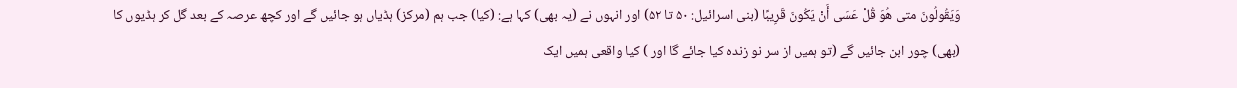وَيَقُولُونَ متى هُوَ قُلْ عَسَى أَنْ يَكُونَ قَرِيبًا (بنی اسرائیل: ۵۰ تا ۵۲) اور انہوں نے (یہ بھی) کہا ہے: (کیا) جب ہم (مرکز) ہڈیاں ہو جائیں گے اور کچھ عرصہ کے بعد گل کر ہڈیوں کا (بھی) چور ابن جائیں گے (تو ہمیں از سر نو زندہ کیا جائے گا اور ) کیا واقعی ہمیں ایک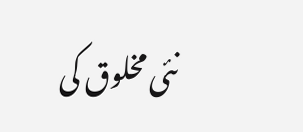نئی مخلوق کی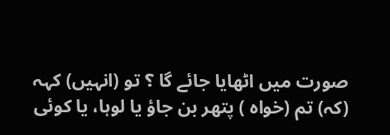صورت میں اٹھایا جائے گا ؟ تو (انہیں) کہہ (کہ) تم (خواہ ) پتھر بن جاؤ یا لوہا، یا کوئی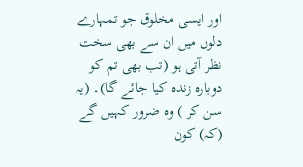اور ایسی مخلوق جو تمہارے دلوں میں ان سے بھی سخت نظر آتی ہو (تب بھی تم کو دوبارہ زندہ کیا جائے گا)۔ (یہ سن کر ) وہ ضرور کہیں گے (کہ) کون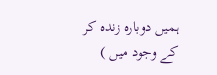ہمیں دوبارہ زندہ کر کے وجود میں )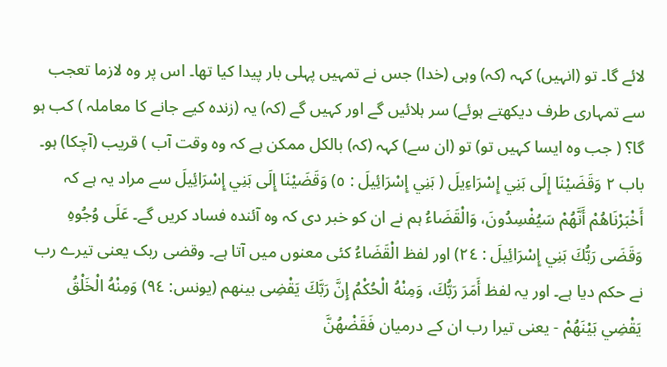لائے گا۔ تو (انہیں) کہہ (کہ) وہی (خدا) جس نے تمہیں پہلی بار پیدا کیا تھا۔ اس پر وہ لازما تعجب سے تمہاری طرف دیکھتے ہوئے) سر ہلائیں گے اور کہیں گے (کہ) یہ (زندہ کیے جانے کا معاملہ ) کب ہو گا؟ ( جب وہ ایسا کہیں تو) تو (ان سے) کہہ (کہ) بالکل ممکن ہے کہ وہ وقت آب ) قریب (آچکا) ہو۔ باب ۲ وَقَضَيْنَا إِلَى بَنِي إِسْرَاءِيلَ ( بَنِي إِسْرَائِيلَ : ٥) وَقَضَيْنَا إِلَى بَنِي إِسْرَائِيلَ سے مراد یہ ہے کہ أَخْبَرْنَاهُمْ أَنَّهُمْ سَيُفْسِدُونَ، وَالْقَضَاءُ ہم نے ان کو خبر دی کہ وہ آئندہ فساد کریں گے۔ عَلَى وُجُوهِ وَقَضَى رَبُّكَ بَنِي إِسْرَائِيلَ : ٢٤) اور لفظ الْقَضَاءُ کئی معنوں میں آتا ہے۔ وقضی ربک یعنی تیرے رب نے حکم دیا ہے۔ اور یہ لفظ أَمَرَ رَبُّكَ، وَمِنْهُ الْحُكْمُ إِنَّ رَبَّكَ يَقْضِى بينهم (يونس: ٩٤) وَمِنْهُ الْخَلْقُ يَقْضِي بَيْنَهُمْ - یعنی تیرا رب ان کے درمیان فَقَضْهُنَّ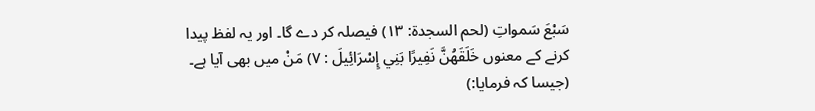سَبْعَ سَمواتِ (لحم السجدة: ١٣) فیصلہ کر دے گا۔ اور یہ لفظ پیدا کرنے کے معنوں خَلَقَهُنَّ نَفِيرًا بَنِي إِسْرَائِيلَ : ٧) مَنْ میں بھی آیا ہے۔ (جیسا کہ فرمایا:)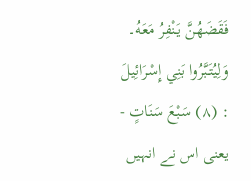فَقَضَهُنَّ يَنْفِرُ مَعَهُ۔ وَلِيُتَبَّرُوا بَنِي إِسْرَائِيلَ : (۸) سَبْعَ سَنَاتٍ - یعنی اس نے انہیں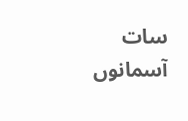سات آسمانوں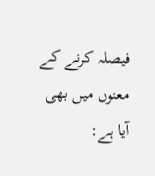فیصلہ کرنے کے معنوں میں بھی آیا ہے: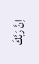اِنَّ رَبَّكَ